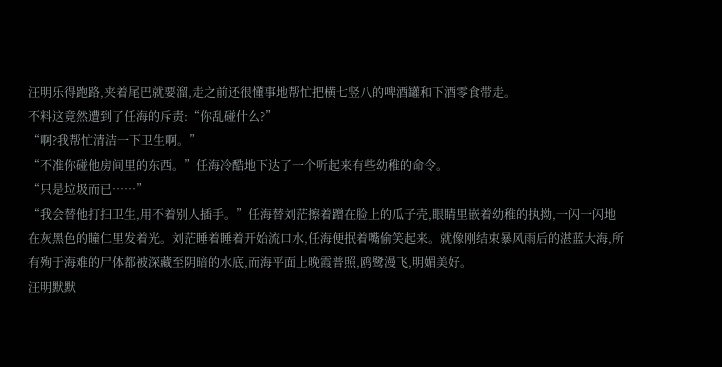汪明乐得跑路,夹着尾巴就要溜,走之前还很懂事地帮忙把横七竖八的啤酒罐和下酒零食带走。
不料这竟然遭到了任海的斥责:“你乱碰什么?”
“啊?我帮忙清洁一下卫生啊。”
“不准你碰他房间里的东西。”任海冷酷地下达了一个听起来有些幼稚的命令。
“只是垃圾而已……”
“我会替他打扫卫生,用不着别人插手。”任海替刘茫擦着蹭在脸上的瓜子壳,眼睛里嵌着幼稚的执拗,一闪一闪地在灰黑色的瞳仁里发着光。刘茫睡着睡着开始流口水,任海便抿着嘴偷笑起来。就像刚结束暴风雨后的湛蓝大海,所有殉于海难的尸体都被深藏至阴暗的水底,而海平面上晚霞普照,鸥鹭漫飞,明媚美好。
汪明默默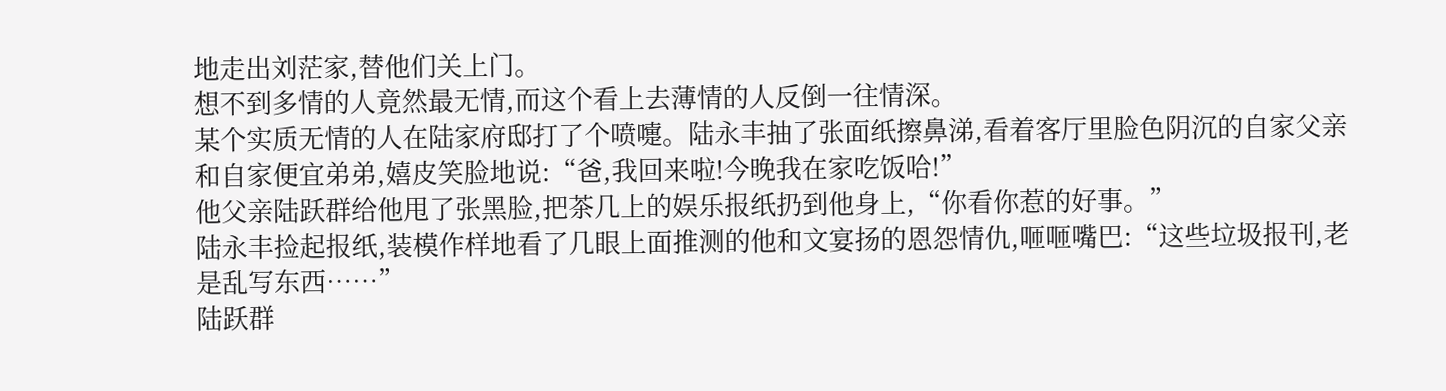地走出刘茫家,替他们关上门。
想不到多情的人竟然最无情,而这个看上去薄情的人反倒一往情深。
某个实质无情的人在陆家府邸打了个喷嚏。陆永丰抽了张面纸擦鼻涕,看着客厅里脸色阴沉的自家父亲和自家便宜弟弟,嬉皮笑脸地说:“爸,我回来啦!今晚我在家吃饭哈!”
他父亲陆跃群给他甩了张黑脸,把茶几上的娱乐报纸扔到他身上,“你看你惹的好事。”
陆永丰捡起报纸,装模作样地看了几眼上面推测的他和文宴扬的恩怨情仇,咂咂嘴巴:“这些垃圾报刊,老是乱写东西……”
陆跃群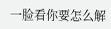一脸看你要怎么解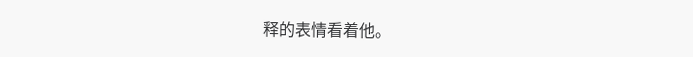释的表情看着他。